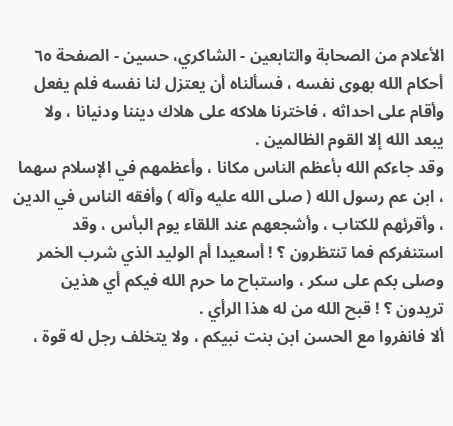الأعلام من الصحابة والتابعين - الشاكري، حسين - الصفحة ٦٥
أحكام الله بهوى نفسه ، فسألناه أن يعتزل لنا نفسه فلم يفعل وأقام على احداثه ، فاخترنا هلاكه على هلاك ديننا ودنيانا ، ولا يبعد الله إلا القوم الظالمين .
وقد جاءكم الله بأعظم الناس مكانا ، وأعظمهم في الإسلام سهما ، ابن عم رسول الله ( صلى الله عليه وآله ) وأفقه الناس في الدين ، وأقرئهم للكتاب ، وأشجعهم عند اللقاء يوم البأس ، وقد استنفركم فما تنتظرون ؟ ! أسعيدا أم الوليد الذي شرب الخمر وصلى بكم على سكر ، واستباح ما حرم الله فيكم أي هذين تريدون ؟ ! قبح الله من له هذا الرأي .
ألا فانفروا مع الحسن ابن بنت نبيكم ، ولا يتخلف رجل له قوة ،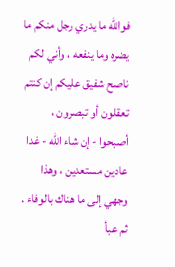فوالله ما يدري رجل منكم ما يضره وما ينفعه ، وأني لكم ناصح شفيق عليكم إن كنتم تعقلون أو تبصرون ، أصبحوا - إن شاء الله - غدا عادين مستعدين ، وهذا وجهي إلى ما هناك بالوفاء .
ثم عبأ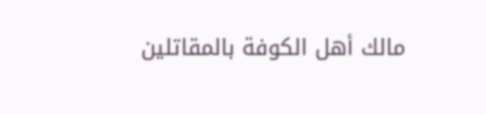مالك أهل الكوفة بالمقاتلين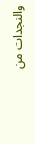والنجدات من